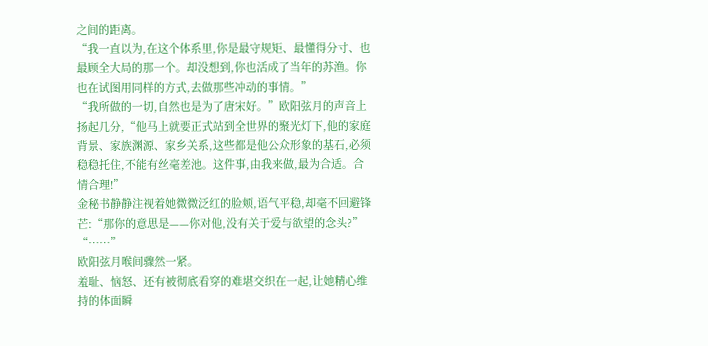之间的距离。
“我一直以为,在这个体系里,你是最守规矩、最懂得分寸、也最顾全大局的那一个。却没想到,你也活成了当年的苏渔。你也在试图用同样的方式,去做那些冲动的事情。”
“我所做的一切,自然也是为了唐宋好。”欧阳弦月的声音上扬起几分,“他马上就要正式站到全世界的聚光灯下,他的家庭背景、家族渊源、家乡关系,这些都是他公众形象的基石,必须稳稳托住,不能有丝毫差池。这件事,由我来做,最为合适。合情合理!”
金秘书静静注视着她微微泛红的脸颊,语气平稳,却毫不回避锋芒:“那你的意思是——你对他,没有关于爱与欲望的念头?”
“……”
欧阳弦月喉间骤然一紧。
羞耻、恼怒、还有被彻底看穿的难堪交织在一起,让她精心维持的体面瞬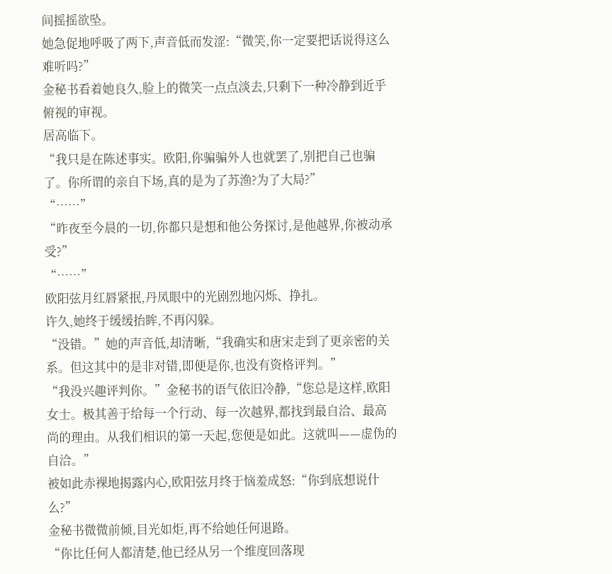间摇摇欲坠。
她急促地呼吸了两下,声音低而发涩:“微笑,你一定要把话说得这么难听吗?”
金秘书看着她良久,脸上的微笑一点点淡去,只剩下一种冷静到近乎俯视的审视。
居高临下。
“我只是在陈述事实。欧阳,你骗骗外人也就罢了,别把自己也骗了。你所谓的亲自下场,真的是为了苏渔?为了大局?”
“……”
“昨夜至今晨的一切,你都只是想和他公务探讨,是他越界,你被动承受?”
“……”
欧阳弦月红唇紧抿,丹凤眼中的光剧烈地闪烁、挣扎。
许久,她终于缓缓抬眸,不再闪躲。
“没错。”她的声音低,却清晰,“我确实和唐宋走到了更亲密的关系。但这其中的是非对错,即便是你,也没有资格评判。”
“我没兴趣评判你。”金秘书的语气依旧冷静,“您总是这样,欧阳女士。极其善于给每一个行动、每一次越界,都找到最自洽、最高尚的理由。从我们相识的第一天起,您便是如此。这就叫——虚伪的自洽。”
被如此赤裸地揭露内心,欧阳弦月终于恼羞成怒:“你到底想说什么?”
金秘书微微前倾,目光如炬,再不给她任何退路。
“你比任何人都清楚,他已经从另一个维度回落现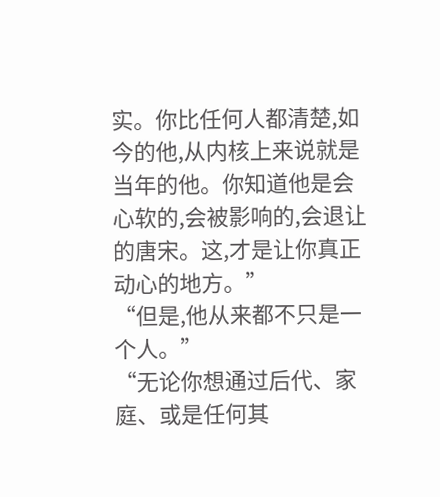实。你比任何人都清楚,如今的他,从内核上来说就是当年的他。你知道他是会心软的,会被影响的,会退让的唐宋。这,才是让你真正动心的地方。”
“但是,他从来都不只是一个人。”
“无论你想通过后代、家庭、或是任何其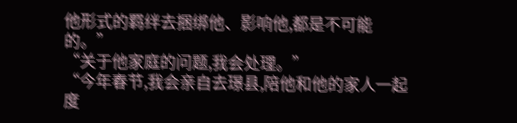他形式的羁绊去捆绑他、影响他,都是不可能的。”
“关于他家庭的问题,我会处理。”
“今年春节,我会亲自去璟县,陪他和他的家人一起度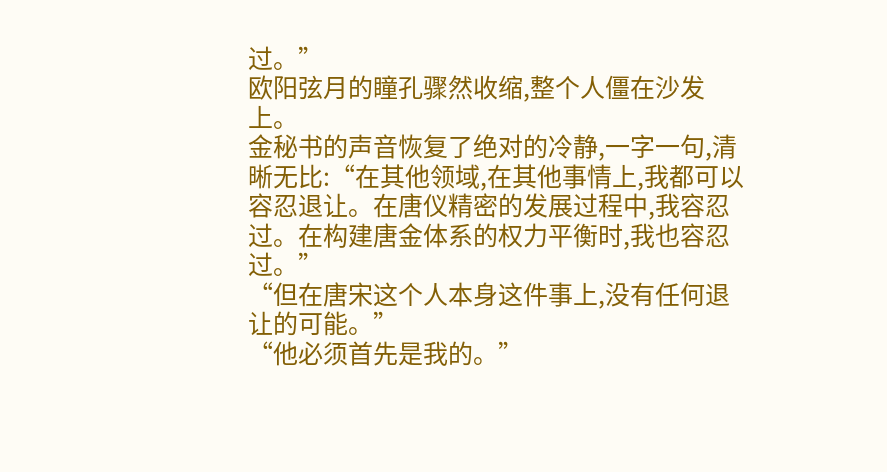过。”
欧阳弦月的瞳孔骤然收缩,整个人僵在沙发上。
金秘书的声音恢复了绝对的冷静,一字一句,清晰无比:“在其他领域,在其他事情上,我都可以容忍退让。在唐仪精密的发展过程中,我容忍过。在构建唐金体系的权力平衡时,我也容忍过。”
“但在唐宋这个人本身这件事上,没有任何退让的可能。”
“他必须首先是我的。”